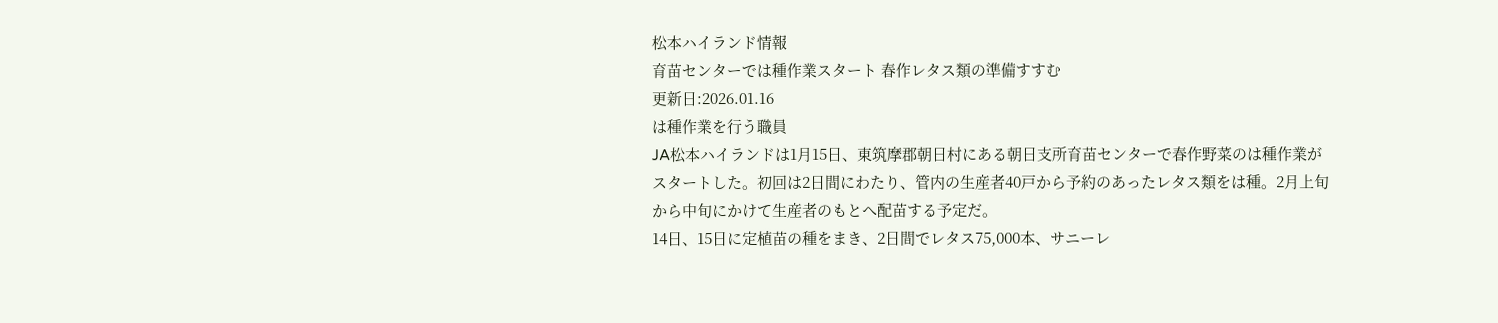松本ハイランド情報
育苗センターでは種作業スタート 春作レタス類の準備すすむ
更新日:2026.01.16
は種作業を行う職員
JA松本ハイランドは1月15日、東筑摩郡朝日村にある朝日支所育苗センターで春作野菜のは種作業がスタートした。初回は2日間にわたり、管内の生産者40戸から予約のあったレタス類をは種。2月上旬から中旬にかけて生産者のもとへ配苗する予定だ。
14日、15日に定植苗の種をまき、2日間でレタス75,000本、サニーレ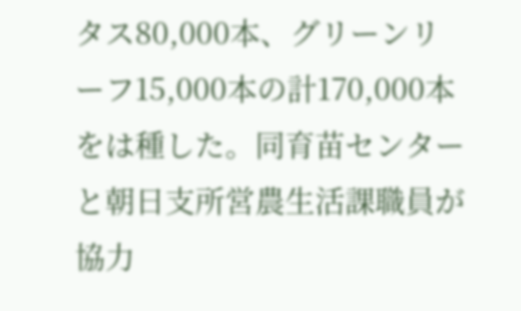タス80,000本、グリーンリーフ15,000本の計170,000本をは種した。同育苗センターと朝日支所営農生活課職員が協力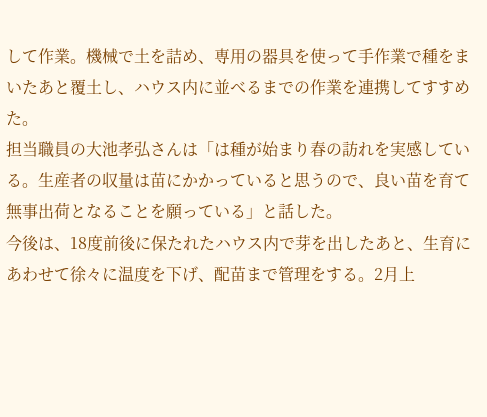して作業。機械で土を詰め、専用の器具を使って手作業で種をまいたあと覆土し、ハウス内に並べるまでの作業を連携してすすめた。
担当職員の大池孝弘さんは「は種が始まり春の訪れを実感している。生産者の収量は苗にかかっていると思うので、良い苗を育て無事出荷となることを願っている」と話した。
今後は、18度前後に保たれたハウス内で芽を出したあと、生育にあわせて徐々に温度を下げ、配苗まで管理をする。2月上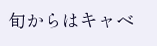旬からはキャベ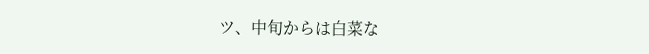ツ、中旬からは白菜な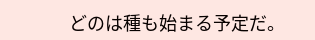どのは種も始まる予定だ。